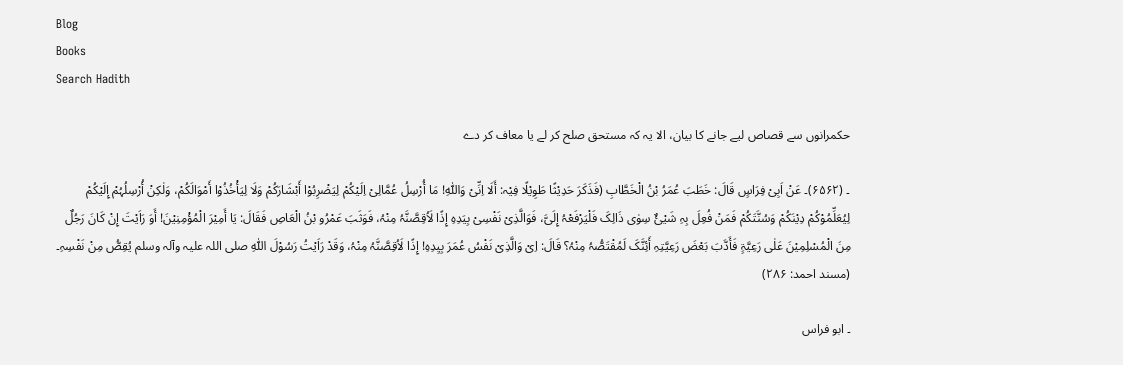Blog
Books
Search Hadith

حکمرانوں سے قصاص لیے جانے کا بیان، الا یہ کہ مستحق صلح کر لے یا معاف کر دے

۔ (۶۵۶۲)۔ عَنْ اَبِیْ فِرَاسٍ قَالَ: خَطَبَ عُمَرُ بْنُ الْخَطَّابِ (فَذَکَرَ حَدِیْثًا طَوِیْلًا فِیْہ: أَلَا اِنِّیْ وَاللّٰہِ! مَا أُرْسِلُ عُمَّالِیْ اِلَیْکُمْ لِیَضْرِبُوْا أَبْشَارَکُمْ وَلَا لِیَأْخُذُوْا أَمْوَالَکُمْ، وَلٰکِنْ أُرْسِلُہُمْ إِلَیْکُمْ لِیُعَلِّمُوْکُمْ دِیْنَکُمْ وَسُنَّتَکُمْ فَمَنْ فُعِلَ بِہِ شَیْئٌ سِوٰی ذَالِکَ فَلْیَرْفَعْہُ إِلَیَّ، فَوَالَّذِیْ نَفْسِیْ بِیَدِہِ إِذًا لَاُقِصَّنَّہُ مِنْہُ، فَوَثَبَ عَمْرُو بْنُ الْعَاصِ فَقَالَ: یَا أَمِیْرَ الْمُؤْمِنِیْنَ! أَوَ رَاَیْتَ إِنْ کَانَ رَجُلٌ مِنَ الْمُسْلِمِیْنَ عَلٰی رَعِیَّۃٍ فَأَدَّبَ بَعْضَ رَعِیَّتِہِ أَئِنَّکَ لَمُقْتَصُّہُ مِنْہُ؟ قَالَ: اِیْ وَالَّذِیْ نَفْسُ عُمَرَ بِیِدِہِ! إِذًا لَاُقِصَّنَّہُ مِنْہُ، وَقَدْ رَاَیْتُ رَسُوْلَ اللّٰہِ ‌صلی ‌اللہ ‌علیہ ‌وآلہ ‌وسلم یُقِصُّ مِنْ نَفْسِہِ۔ (مسند احمد: ۲۸۶)

۔ ابو فراس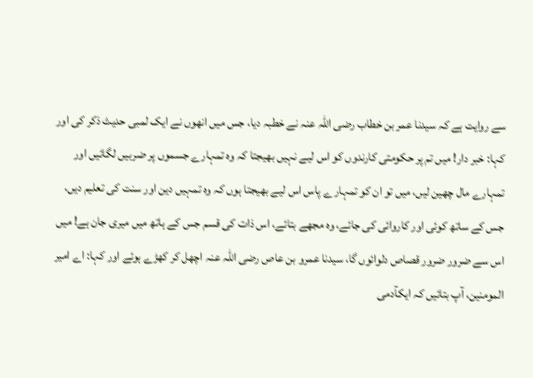سے روایت ہے کہ سیدنا عمر بن خطاب ‌رضی ‌اللہ ‌عنہ نے خطبہ دیا، جس میں انھوں نے ایک لمبی حدیث ذکر کی اور کہا: خبر دار! میں تم پر حکومتی کارندوں کو اس لیے نہیں بھیجتا کہ وہ تمہارے جسموں پر ضربیں لگائیں اور تمہارے مال چھین لیں، میں تو ان کو تمہار ے پاس اس لیے بھیجتا ہوں کہ وہ تمہیں دین اور سنت کی تعلیم دیں، جس کے ساتھ کوئی اور کاروائی کی جائے، وہ مجھے بتائے، اس ذات کی قسم جس کے ہاتھ میں میری جان ہے! میں اس سے ضرور ضرور قصاص دلوائوں گا، سیدنا عمرو بن عاص ‌رضی ‌اللہ ‌عنہ اچھل کر کھڑے ہوئے اور کہا: اے امیر المومنین، آپ بتائیں کہ ایکآدمی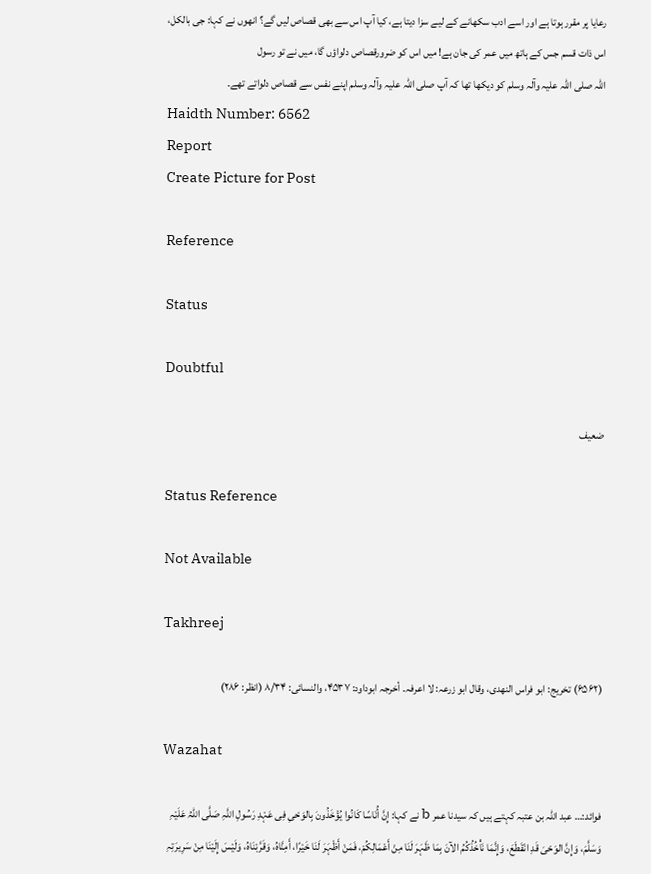رعایا پر مقرر ہوتا ہے اور اسے ادب سکھانے کے لیے سزا دیتا ہے، کیا آپ اس سے بھی قصاص لیں گے؟ انھوں نے کہا: جی بالکل، اس ذات قسم جس کے ہاتھ میں عمر کی جان ہے! میں اس کو ضرورقصاص دلواؤں گا، میں نے تو رسول اللہ ‌صلی ‌اللہ ‌علیہ ‌وآلہ ‌وسلم کو دیکھا تھا کہ آپ ‌صلی ‌اللہ ‌علیہ ‌وآلہ ‌وسلم اپنے نفس سے قصاص دلواتے تھے۔
Haidth Number: 6562
Report
Create Picture for Post

Reference

Status

Doubtful

ضعیف

Status Reference

Not Available

Takhreej

(۶۵۶۲) تخریج: ابو فراس النھدی، وقال ابو زرعہ: لا اعرفہ۔ أخرجہ ابوداود: ۴۵۳۷، والنسائی: ۸/۳۴ (انظر: ۲۸۶)

Wazahat

فوائد:… عبد اللہ بن عتبہ کہتے ہیں کہ سیدنا عمر b نے کہا: إِنَّ أُنَاسًا کَانُوا یُؤْخَذُونَ بِالوَحْیِ فِی عَہْدِ رَسُولِ اللَّہِ صَلَّی اللہُ عَلَیْہِ وَسَلَّمَ، وَإِنَّ الوَحْیَ قَدِ انْقَطَعَ، وَإِنَّمَا نَأْخُذُکُمُ الآنَ بِمَا ظَہَرَ لَنَا مِنْ أَعْمَالِکُمْ، فَمَنْ أَظْہَرَ لَنَا خَیْرًا، أَمِنَّاہُ، وَقَرَّبْنَاہُ، وَلَیْسَ إِلَیْنَا مِنْ سَرِیرَتِہِ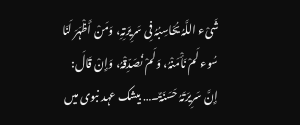شَیْء اللَّہُ یُحَاسِبُہُ فِی سَرِیرَتِہِ، وَمَنْ أَظْہَرَ لَنَا سُوء لَمْ نَأْمَنْہُ، وَلَمْ نُصَدِّقْہُ، وَإِنْ قَالَ: إِنَّ سَرِیرَتَہُ حَسَنَۃٌ۔… بیشک عہد نبوی میں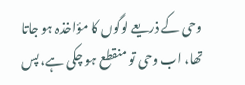وحی کے ذریعے لوگوں کا مؤاخذہ ہو جاتا تھا، اب وحی تو منقطع ہو چکی ہے، پس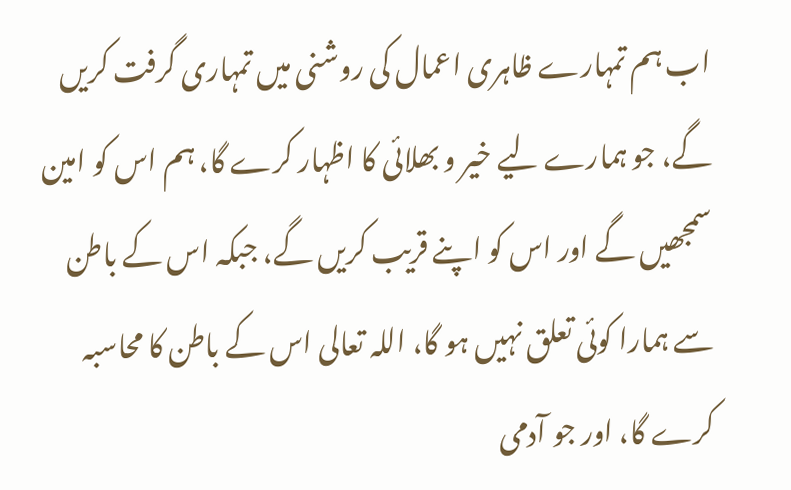اب ہم تمہارے ظاہری اعمال کی روشنی میں تمہاری گرفت کریں گے، جو ہمارے لیے خیر و بھلائی کا اظہار کرے گا، ہم اس کو امین سمجھیں گے اور اس کو اپنے قریب کریں گے، جبکہ اس کے باطن سے ہمارا کوئی تعلق نہیں ہو گا، اللہ تعالی اس کے باطن کا محاسبہ کرے گا، اور جو آدمی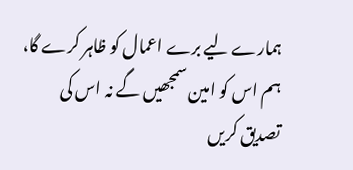ہمارے لیے برے اعمال کو ظاہر کرے گا، ہم اس کو امین سمجھیں گے نہ اس کی تصدیق کریں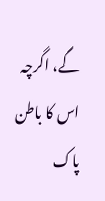گے، اگرچہ اس کا باطن پاک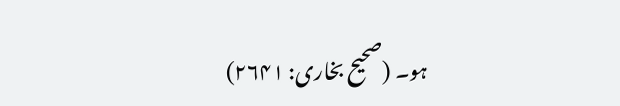ہو۔ (صحیح بخاری: ۲۶۴۱)